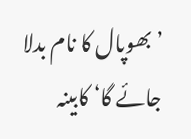’ بھوپال کا نام بدلا جائے گا‘ کابینہ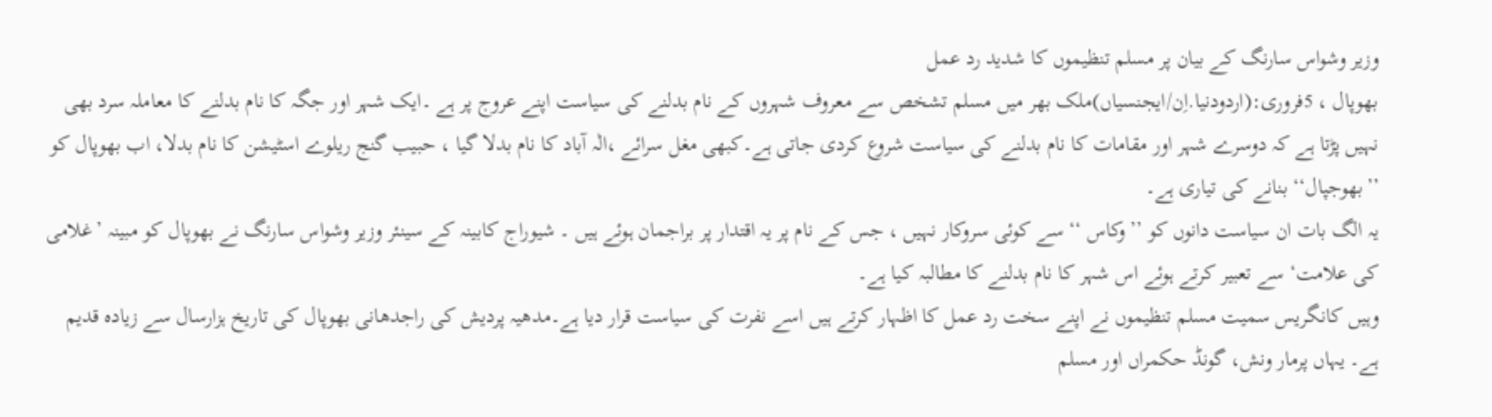وزیر وشواس سارنگ کے بیان پر مسلم تنظیموں کا شدید رد عمل
بھوپال ، 5فروری:(اردودنیا.اِن/ایجنسیاں)ملک بھر میں مسلم تشخص سے معروف شہروں کے نام بدلنے کی سیاست اپنے عروج پر ہے ۔ایک شہر اور جگہ کا نام بدلنے کا معاملہ سرد بھی نہیں پڑتا ہے کہ دوسرے شہر اور مقامات کا نام بدلنے کی سیاست شروع کردی جاتی ہے۔کبھی مغل سرائے ،الٰہ آباد کا نام بدلا گیا ، حبیب گنج ریلوے اسٹیشن کا نام بدلا، اب بھوپال کو ’’بھوجپال‘‘ بنانے کی تیاری ہے۔
یہ الگ بات ان سیاست دانوں کو ’’وکاس ‘‘ سے کوئی سروکار نہیں ، جس کے نام پر یہ اقتدار پر براجمان ہوئے ہیں ۔ شیوراج کابینہ کے سینئر وزیر وشواس سارنگ نے بھوپال کو مبینہ ’غلامی کی علامت‘ سے تعبیر کرتے ہوئے اس شہر کا نام بدلنے کا مطالبہ کیا ہے۔
وہیں کانگریس سمیت مسلم تنظیموں نے اپنے سخت رد عمل کا اظہار کرتے ہیں اسے نفرت کی سیاست قرار دیا ہے۔مدھیہ پردیش کی راجدھانی بھوپال کی تاریخ ہزارسال سے زیادہ قدیم ہے۔ یہاں پرمار ونش، گونڈ حکمراں اور مسلم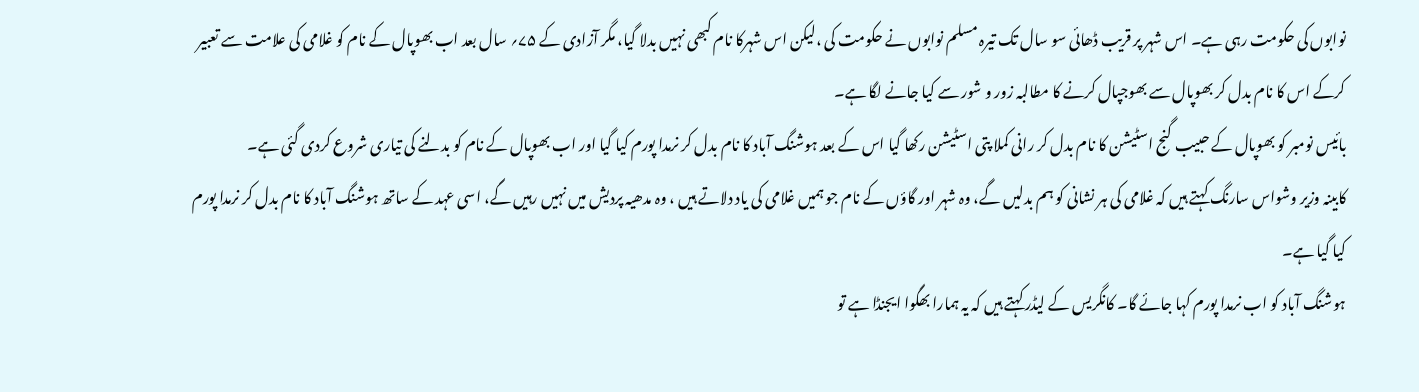نوابوں کی حکومت رہی ہے۔ اس شہر پر قریب ڈھائی سو سال تک تیرہ مسلم نوابوں نے حکومت کی ،لیکن اس شہرکا نام کبھی نہیں بدلا گیا، مگر آزادی کے ۷۵؍ سال بعد اب بھوپال کے نام کو غلامی کی علامت سے تعبیر کرکے اس کا نام بدل کر بھوپال سے بھوجپال کرنے کا مطالبہ زور و شور سے کیا جانے لگا ہے۔
بائیس نومبر کو بھوپال کے حبیب گنج اسٹیشن کا نام بدل کر رانی کملا پتی اسٹیشن رکھا گیا اس کے بعد ہوشنگ آباد کا نام بدل کر نرمدا پورم کیا گیا اور اب بھوپال کے نام کو بدلنے کی تیاری شروع کردی گئی ہے۔
کابینہ وزیر وشواس سارنگ کہتے ہیں کہ غلامی کی ہر نشانی کو ہم بدلیں گے، وہ شہر اور گاؤں کے نام جو ہمیں غلامی کی یاد دلاتے ہیں ، وہ مدھیہ پردیش میں نہیں رہیں گے، اسی عہد کے ساتھ ہوشنگ آباد کا نام بدل کر نرمدا پورم کیا گیا ہے۔
ہوشنگ آباد کو اب نرمدا پورم کہا جائے گا۔ کانگریس کے لیڈر کہتے ہیں کہ یہ ہمارا بھگوا ایجنڈا ہے تو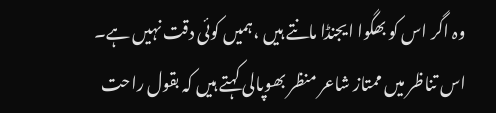وہ اگر اس کو بھگوا ایجنڈا مانتے ہیں ،ہمیں کوئی دقت نہیں ہے۔ اس تناظر میں ممتاز شاعر منظر بھوپالی کہتے ہیں کہ بقول راحت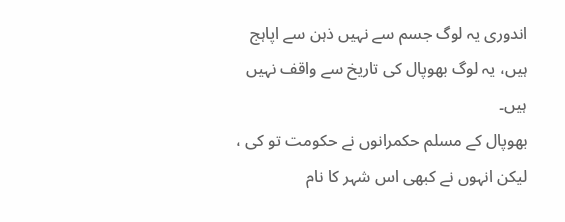اندوری یہ لوگ جسم سے نہیں ذہن سے اپاہج ہیں، یہ لوگ بھوپال کی تاریخ سے واقف نہیں ہیں۔
بھوپال کے مسلم حکمرانوں نے حکومت تو کی ، لیکن انہوں نے کبھی اس شہر کا نام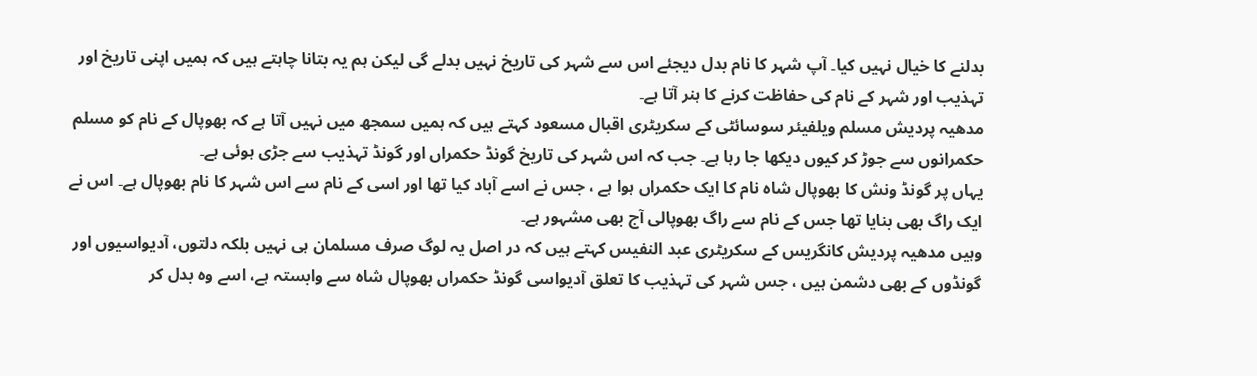بدلنے کا خیال نہیں کیا۔ آپ شہر کا نام بدل دیجئے اس سے شہر کی تاریخ نہیں بدلے گی لیکن ہم یہ بتانا چاہتے ہیں کہ ہمیں اپنی تاریخ اور تہذیب اور شہر کے نام کی حفاظت کرنے کا ہنر آتا ہے۔
مدھیہ پردیش مسلم ویلفیئر سوسائٹی کے سکریٹری اقبال مسعود کہتے ہیں کہ ہمیں سمجھ میں نہیں آتا ہے کہ بھوپال کے نام کو مسلم حکمرانوں سے جوڑ کر کیوں دیکھا جا رہا ہے۔ جب کہ اس شہر کی تاریخ گونڈ حکمراں اور گونڈ تہذیب سے جڑی ہوئی ہے۔
یہاں پر گونڈ ونش کا بھوپال شاہ نام کا ایک حکمراں ہوا ہے ، جس نے اسے آباد کیا تھا اور اسی کے نام سے اس شہر کا نام بھوپال ہے۔ اس نے ایک راگ بھی بنایا تھا جس کے نام سے راگ بھوپالی آج بھی مشہور ہے۔
وہیں مدھیہ پردیش کانگریس کے سکریٹری عبد النفیس کہتے ہیں کہ در اصل یہ لوگ صرف مسلمان ہی نہیں بلکہ دلتوں، آدیواسیوں اور گونڈوں کے بھی دشمن ہیں ، جس شہر کی تہذیب کا تعلق آدیواسی گونڈ حکمراں بھوپال شاہ سے وابستہ ہے، اسے وہ بدل کر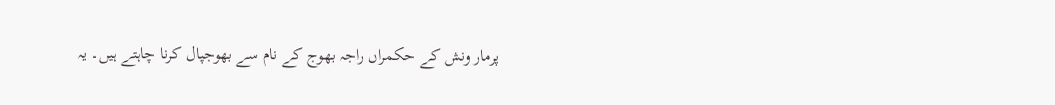پرمار ونش کے حکمراں راجہ بھوج کے نام سے بھوجپال کرنا چاہتے ہیں۔ یہ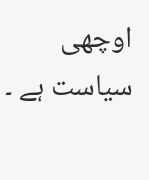اوچھی سیاست ہے ۔